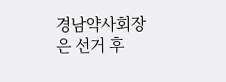경남약사회장은 선거 후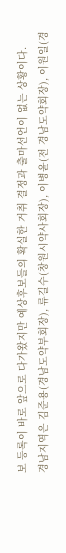보 등록이 바로 앞으로 다가왔지만 예상후보들의 확실한 거취 결정과 출마선언이 없는 상황이다.
경남지역은 김준용(경남도약부회장), 류길수(창원시약사회장), 이병윤(전 경남도약회장), 이원일(경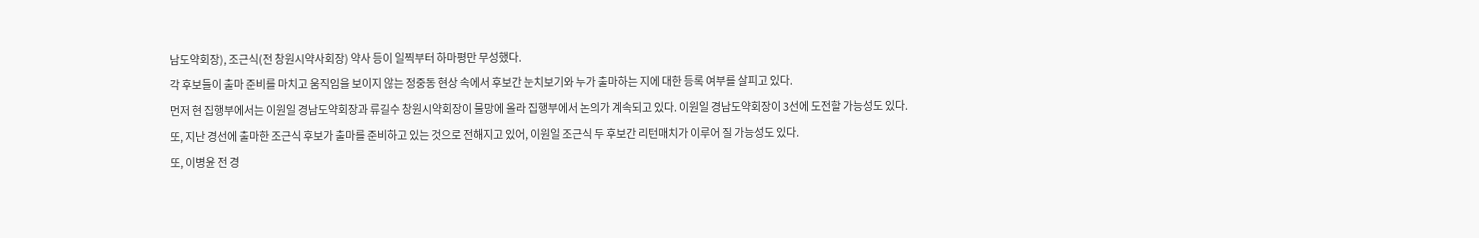남도약회장), 조근식(전 창원시약사회장) 약사 등이 일찍부터 하마평만 무성했다.
각 후보들이 출마 준비를 마치고 움직임을 보이지 않는 정중동 현상 속에서 후보간 눈치보기와 누가 출마하는 지에 대한 등록 여부를 살피고 있다.
먼저 현 집행부에서는 이원일 경남도약회장과 류길수 창원시약회장이 물망에 올라 집행부에서 논의가 계속되고 있다. 이원일 경남도약회장이 3선에 도전할 가능성도 있다.
또, 지난 경선에 출마한 조근식 후보가 출마를 준비하고 있는 것으로 전해지고 있어, 이원일 조근식 두 후보간 리턴매치가 이루어 질 가능성도 있다.
또, 이병윤 전 경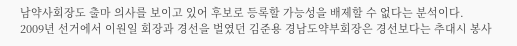남약사회장도 출마 의사를 보이고 있어 후보로 등록할 가능성을 배제할 수 없다는 분석이다.
2009년 선거에서 이원일 회장과 경선을 벌였던 김준용 경남도약부회장은 경선보다는 추대시 봉사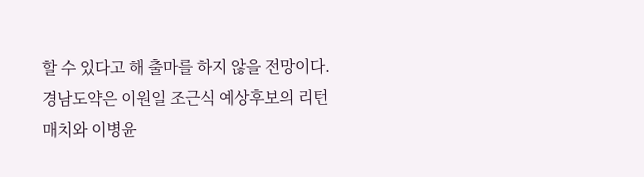할 수 있다고 해 출마를 하지 않을 전망이다.
경남도약은 이원일 조근식 예상후보의 리턴매치와 이병윤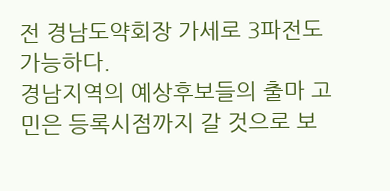전 경남도약회장 가세로 3파전도 가능하다.
경남지역의 예상후보들의 출마 고민은 등록시점까지 갈 것으로 보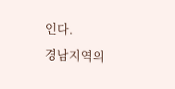인다.
경남지역의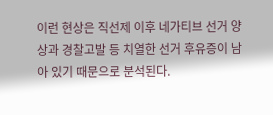이런 현상은 직선제 이후 네가티브 선거 양상과 경찰고발 등 치열한 선거 후유증이 남아 있기 때문으로 분석된다.